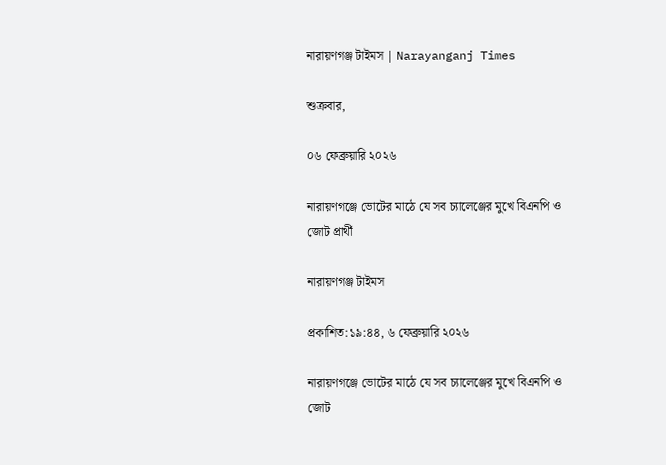নারায়ণগঞ্জ টাইমস | Narayanganj Times

শুক্রবার,

০৬ ফেব্রুয়ারি ২০২৬

নারায়ণগঞ্জে ভোটের মাঠে যে সব চ্যালেঞ্জের মুখে বিএনপি ও জোট প্রার্থী

নারায়ণগঞ্জ টাইমস

প্রকাশিত:১৯:৪৪, ৬ ফেব্রুয়ারি ২০২৬

নারায়ণগঞ্জে ভোটের মাঠে যে সব চ্যালেঞ্জের মুখে বিএনপি ও জোট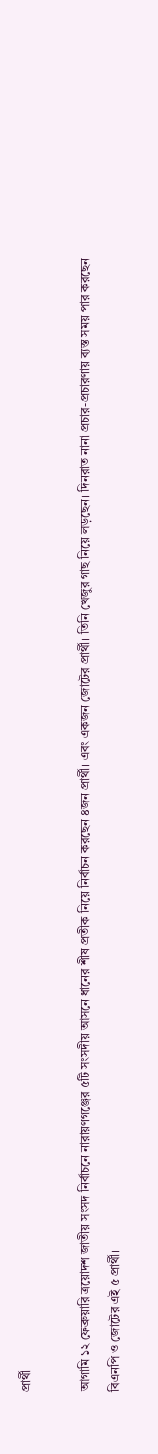প্রার্থী

আগামি ১২ ফেব্রুয়ারি ত্রয়োদশ জাতীয় সংসদ নির্বাচনে নারায়ণগঞ্জের ৫টি সংসদীয় আসনে ধানের শীষ প্রতীক নিয়ে নির্বাচন করছেন ৪জন প্রার্থী। এবং একজন জোটের প্রার্থী। তিনি খেজুর গাছ নিয়ে লড়ছেন। দিনরাত নানা প্রচার-প্রচারণায় ব্যস্ত সময় পার করছেন বিএনপি ও জোটের এই ৫ প্রার্থী।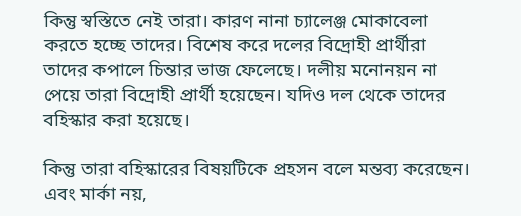কিন্তু স্বস্তিতে নেই তারা। কারণ নানা চ্যালেঞ্জ মোকাবেলা করতে হচ্ছে তাদের। বিশেষ করে দলের বিদ্রোহী প্রার্থীরা তাদের কপালে চিন্তার ভাজ ফেলেছে। দলীয় মনোনয়ন না পেয়ে তারা বিদ্রোহী প্রার্থী হয়েছেন। যদিও দল থেকে তাদের বহিস্কার করা হয়েছে।

কিন্তু তারা বহিস্কারের বিষয়টিকে প্রহসন বলে মন্তব্য করেছেন। এবং মার্কা নয়,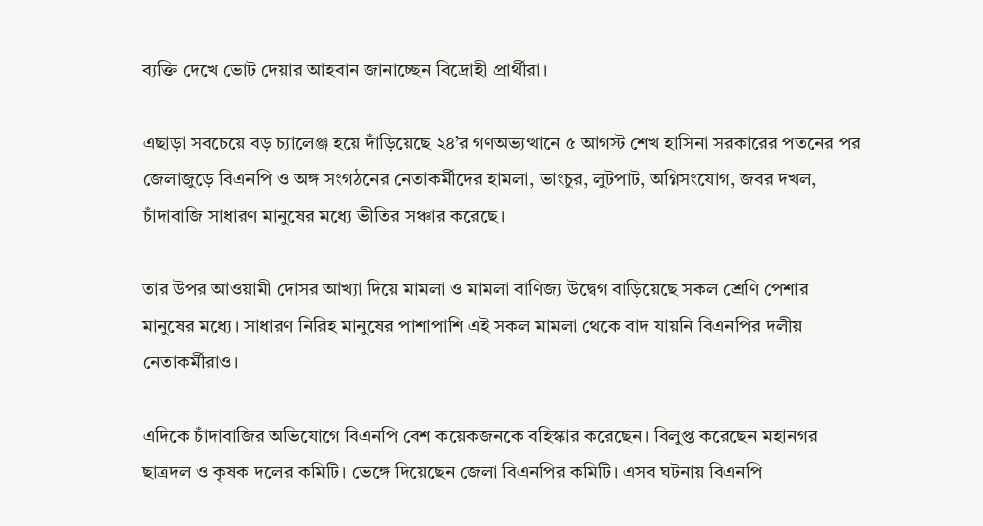ব্যক্তি দেখে ভোট দেয়ার আহবান জানাচ্ছেন বিদ্রোহী প্রার্থীরা।

এছাড়া সবচেয়ে বড় চ্যালেঞ্জ হয়ে দাঁড়িয়েছে ২৪’র গণঅভ্যত্থানে ৫ আগস্ট শেখ হাসিনা সরকারের পতনের পর জেলাজুড়ে বিএনপি ও অঙ্গ সংগঠনের নেতাকর্মীদের হামলা, ভাংচুর, লুটপাট, অগ্নিসংযোগ, জবর দখল, চাঁদাবাজি সাধারণ মানুষের মধ্যে ভীতির সঞ্চার করেছে।

তার উপর আওয়ামী দোসর আখ্যা দিয়ে মামলা ও মামলা বাণিজ্য উদ্বেগ বাড়িয়েছে সকল শ্রেণি পেশার মানুষের মধ্যে। সাধারণ নিরিহ মানুষের পাশাপাশি এই সকল মামলা থেকে বাদ যায়নি বিএনপির দলীয় নেতাকর্মীরাও।

এদিকে চাঁদাবাজির অভিযোগে বিএনপি বেশ কয়েকজনকে বহিস্কার করেছেন। বিলুপ্ত করেছেন মহানগর ছাত্রদল ও কৃষক দলের কমিটি। ভেঙ্গে দিয়েছেন জেলা বিএনপির কমিটি। এসব ঘটনায় বিএনপি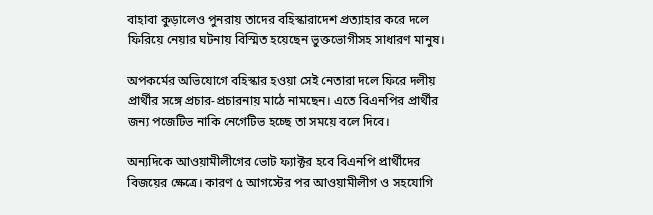বাহাবা কুড়ালেও পুনরায় তাদের বহিস্কারাদেশ প্রত্যাহার করে দলে ফিরিয়ে নেয়ার ঘটনায় বিস্মিত হয়েছেন ভুক্তভোগীসহ সাধারণ মানুষ।

অপকর্মের অভিযোগে বহিস্কার হওয়া সেই নেতারা দলে ফিরে দলীয় প্রার্থীর সঙ্গে প্রচার-প্রচারনায় মাঠে নামছেন। এতে বিএনপির প্রার্থীর জন্য পজেটিভ নাকি নেগেটিভ হচ্ছে তা সময়ে বলে দিবে।

অন্যদিকে আওয়ামীলীগের ভোট ফ্যাক্টর হবে বিএনপি প্রার্থীদের বিজয়ের ক্ষেত্রে। কারণ ৫ আগস্টের পর আওয়ামীলীগ ও সহযোগি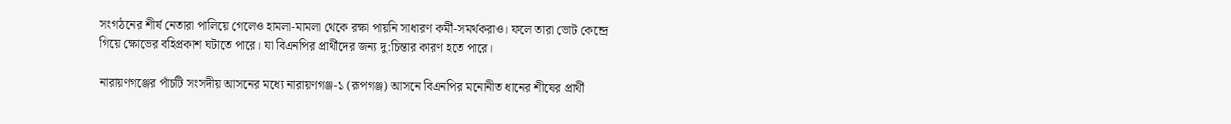সংগঠনের শীর্ষ নেতারা পালিয়ে গেলেও হামলা-মামলা থেকে রক্ষা পায়নি সাধারণ কর্মী-সমর্থকরাও। ফলে তারা ভোট কেন্দ্রে গিয়ে ক্ষোভের বহিপ্রকাশ ঘটাতে পারে। যা বিএনপির প্রার্থীদের জন্য দু:চিন্তার কারণ হতে পারে।

নারায়ণগঞ্জের পাঁচটি সংসদীয় আসনের মধ্যে নারায়ণগঞ্জ-১ (রূপগঞ্জ) আসনে বিএনপির মনোনীত ধানের শীষের প্রার্থী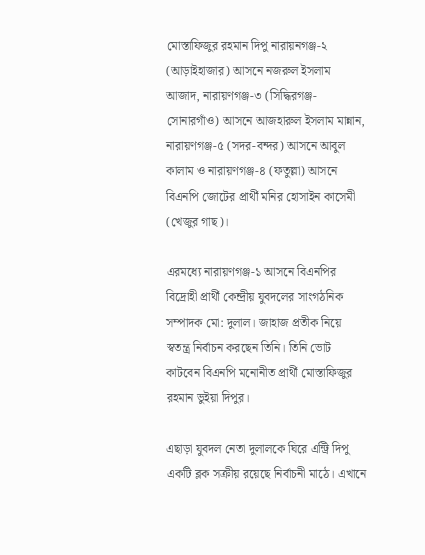মোস্তাফিজুর রহমান দিপু নারায়নগঞ্জ-২ (আড়াইহাজার) আসনে নজরুল ইসলাম আজাদ, নারায়ণগঞ্জ-৩ (সিদ্ধিরগঞ্জ-সোনারগাঁও) আসনে আজহারুল ইসলাম মান্নান, নারায়ণগঞ্জ-৫ (সদর-বন্দর) আসনে আবুল কালাম ও নারায়ণগঞ্জ-৪ (ফতুল্লা) আসনে বিএনপি জোটের প্রার্থী মনির হোসাইন কাসেমী (খেজুর গাছ)।

এরমধ্যে নারায়ণগঞ্জ-১ আসনে বিএনপির বিদ্রোহী প্রার্থী কেন্দ্রীয় যুবদলের সাংগঠনিক সম্পাদক মো: দুলাল। জাহাজ প্রতীক নিয়ে স্বতন্ত্র নির্বাচন করছেন তিনি। তিনি ভোট কাটবেন বিএনপি মনোনীত প্রার্থী মোস্তাফিজুর রহমান ভুইয়া দিপুর।

এছাড়া যুবদল নেতা দুলালকে ঘিরে এন্ট্রি দিপু একটি ব্লক সক্রীয় রয়েছে নির্বাচনী মাঠে। এখানে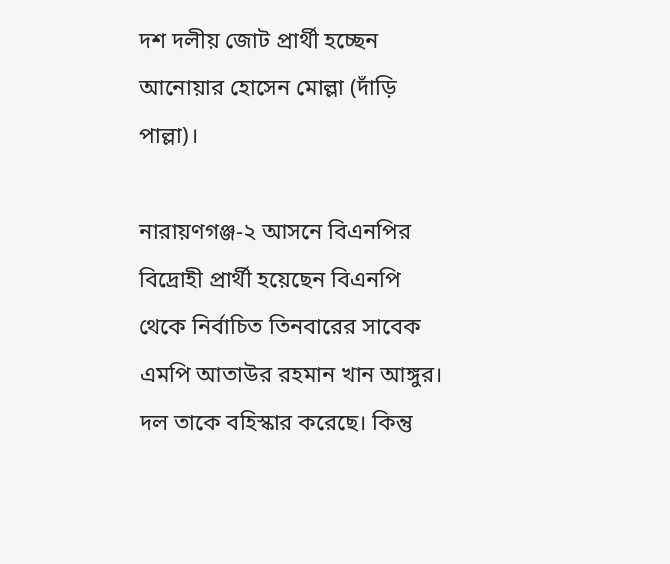দশ দলীয় জোট প্রার্থী হচ্ছেন আনোয়ার হোসেন মোল্লা (দাঁড়ি পাল্লা)।

নারায়ণগঞ্জ-২ আসনে বিএনপির বিদ্রোহী প্রার্থী হয়েছেন বিএনপি থেকে নির্বাচিত তিনবারের সাবেক এমপি আতাউর রহমান খান আঙ্গুর। দল তাকে বহিস্কার করেছে। কিন্তু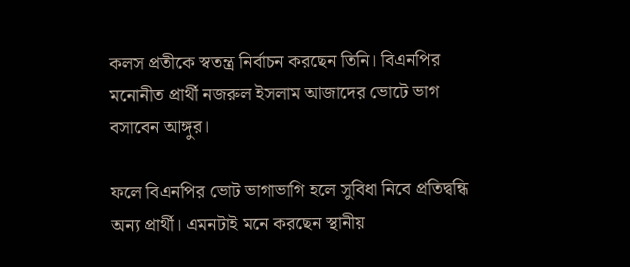কলস প্রতীকে স্বতন্ত্র নির্বাচন করছেন তিনি। বিএনপির মনোনীত প্রার্থী নজরুল ইসলাম আজাদের ভোটে ভাগ বসাবেন আঙ্গুর।

ফলে বিএনপির ভোট ভাগাভাগি হলে সুবিধা নিবে প্রতিদ্বন্ধি অন্য প্রার্থী। এমনটাই মনে করছেন স্থানীয়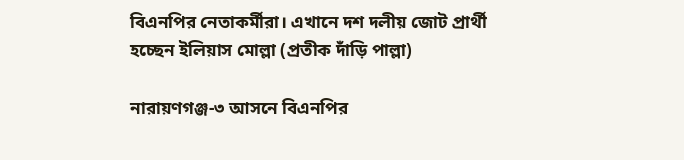বিএনপির নেতাকর্মীরা। এখানে দশ দলীয় জোট প্রার্থী হচ্ছেন ইলিয়াস মোল্লা (প্রতীক দাঁড়ি পাল্লা)

নারায়ণগঞ্জ-৩ আসনে বিএনপির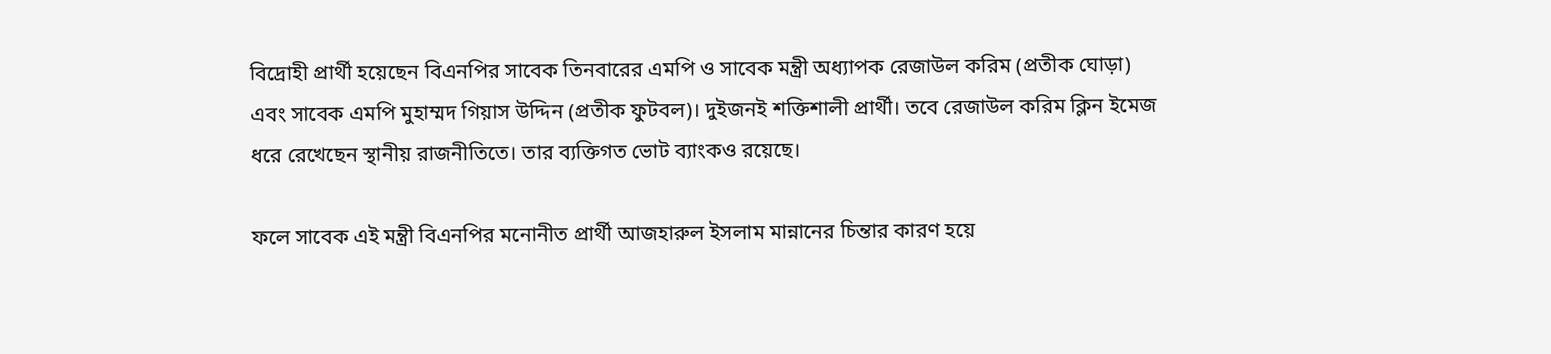বিদ্রোহী প্রার্থী হয়েছেন বিএনপির সাবেক তিনবারের এমপি ও সাবেক মন্ত্রী অধ্যাপক রেজাউল করিম (প্রতীক ঘোড়া) এবং সাবেক এমপি মুহাম্মদ গিয়াস উদ্দিন (প্রতীক ফুটবল)। দুইজনই শক্তিশালী প্রার্থী। তবে রেজাউল করিম ক্লিন ইমেজ ধরে রেখেছেন স্থানীয় রাজনীতিতে। তার ব্যক্তিগত ভোট ব্যাংকও রয়েছে।

ফলে সাবেক এই মন্ত্রী বিএনপির মনোনীত প্রার্থী আজহারুল ইসলাম মান্নানের চিন্তার কারণ হয়ে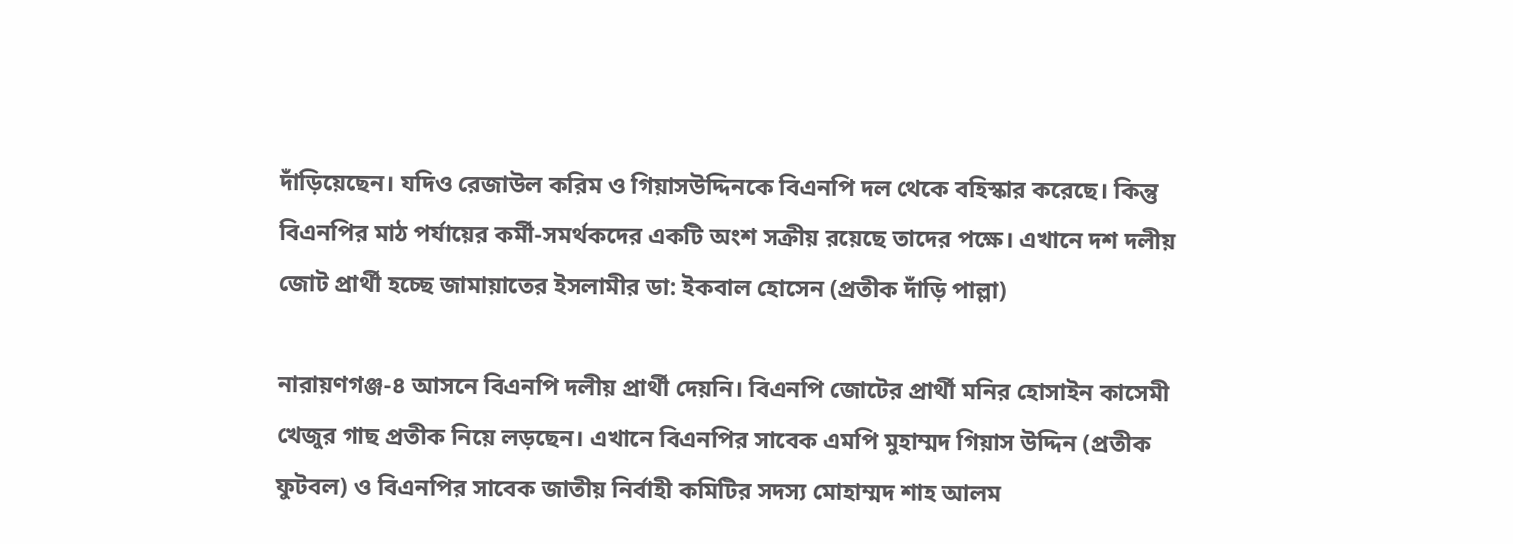দাঁড়িয়েছেন। যদিও রেজাউল করিম ও গিয়াসউদ্দিনকে বিএনপি দল থেকে বহিস্কার করেছে। কিন্তু বিএনপির মাঠ পর্যায়ের কর্মী-সমর্থকদের একটি অংশ সক্রীয় রয়েছে তাদের পক্ষে। এখানে দশ দলীয় জোট প্রার্থী হচ্ছে জামায়াতের ইসলামীর ডা: ইকবাল হোসেন (প্রতীক দাঁড়ি পাল্লা)

নারায়ণগঞ্জ-৪ আসনে বিএনপি দলীয় প্রার্থী দেয়নি। বিএনপি জোটের প্রার্থী মনির হোসাইন কাসেমী খেজুর গাছ প্রতীক নিয়ে লড়ছেন। এখানে বিএনপির সাবেক এমপি মুহাম্মদ গিয়াস উদ্দিন (প্রতীক ফুটবল) ও বিএনপির সাবেক জাতীয় নির্বাহী কমিটির সদস্য মোহাম্মদ শাহ আলম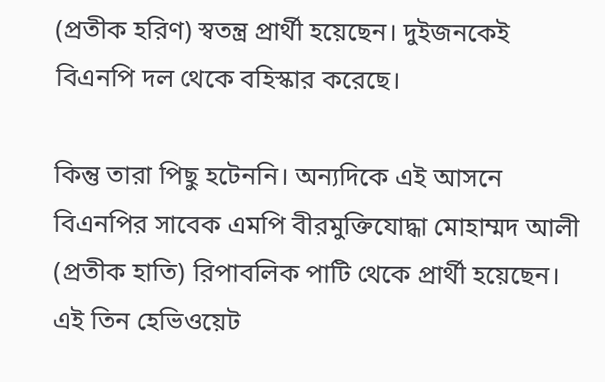(প্রতীক হরিণ) স্বতন্ত্র প্রার্থী হয়েছেন। দুইজনকেই বিএনপি দল থেকে বহিস্কার করেছে।

কিন্তু তারা পিছু হটেননি। অন্যদিকে এই আসনে বিএনপির সাবেক এমপি বীরমুক্তিযোদ্ধা মোহাম্মদ আলী (প্রতীক হাতি) রিপাবলিক পাটি থেকে প্রার্থী হয়েছেন। এই তিন হেভিওয়েট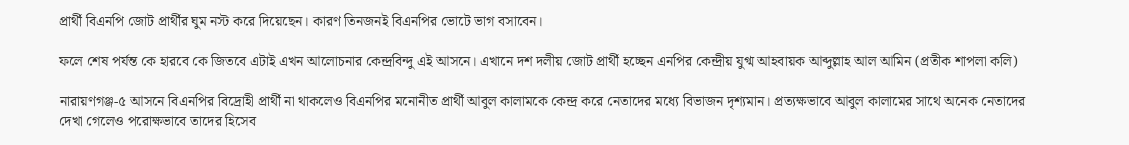প্রার্থী বিএনপি জোট প্রার্থীর ঘুম নস্ট করে দিয়েছেন। কারণ তিনজনই বিএনপির ভোটে ভাগ বসাবেন।

ফলে শেষ পর্যন্ত কে হারবে কে জিতবে এটাই এখন আলোচনার কেন্দ্রবিন্দু এই আসনে। এখানে দশ দলীয় জোট প্রার্থী হচ্ছেন এনপির কেন্দ্রীয় যুগ্ম আহবায়ক আব্দুল্লাহ আল আমিন (প্রতীক শাপলা কলি)

নারায়ণগঞ্জ-৫ আসনে বিএনপির বিদ্রোহী প্রার্থী না থাকলেও বিএনপির মনোনীত প্রার্থী আবুল কালামকে কেন্দ্র করে নেতাদের মধ্যে বিভাজন দৃশ্যমান। প্রত্যক্ষভাবে আবুল কালামের সাথে অনেক নেতাদের দেখা গেলেও পরোক্ষভাবে তাদের হিসেব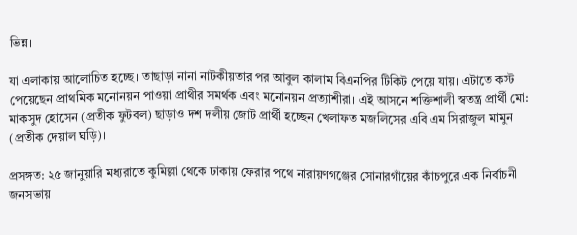ভিন্ন।

যা এলাকায় আলোচিত হচ্ছে। তাছাড়া নানা নাটকীয়তার পর আবুল কালাম বিএনপির টিকিট পেয়ে যায়। এটাতে কস্ট পেয়েছেন প্রাথমিক মনোনয়ন পাওয়া প্রাথীর সমর্থক এবং মনোনয়ন প্রত্যাশীরা। এই আসনে শক্তিশালী স্বতন্ত্র প্রার্থী মো: মাকসুদ হোসেন (প্রতীক ফুটবল) ছাড়াও দশ দলীয় জোট প্রার্থী হচ্ছেন খেলাফত মজলিসের এবি এম সিরাজুল মামুন (প্রতীক দেয়াল ঘড়ি)।

প্রসঙ্গত: ২৫ জানুয়ারি মধ্যরাতে কুমিল্লা থেকে ঢাকায় ফেরার পথে নারায়ণগঞ্জের সোনারগাঁয়ের কাঁচপুরে এক নির্বাচনী জনসভায়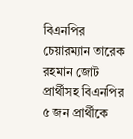বিএনপির চেয়ারম্যান তারেক রহমান জোট প্রার্থীসহ বিএনপির ৫ জন প্রার্থীকে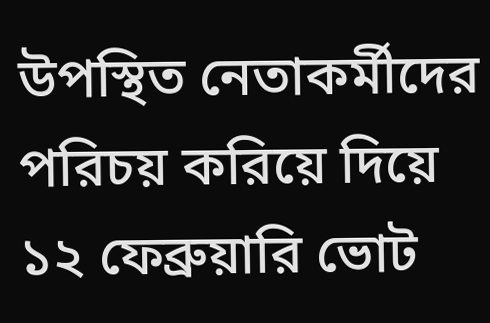উপস্থিত নেতাকর্মীদের পরিচয় করিয়ে দিয়ে ১২ ফেব্রুয়ারি ভোট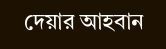দেয়ার আহবান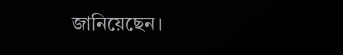জানিয়েছেন।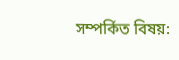সম্পর্কিত বিষয়: